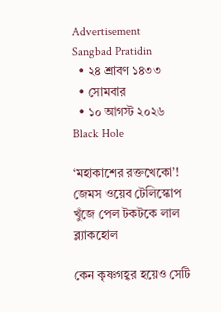Advertisement
Sangbad Pratidin
  • ২৪ শ্রাবণ ১৪৩৩
  • সোমবার
  • ১০ আগস্ট ২০২৬
Black Hole

‘মহাকাশের রক্তখেকো’! জেমস ওয়েব টেলিস্কোপ খুঁজে পেল টকটকে লাল ব্ল্যাকহোল

কেন কৃষ্ণগহ্বর হয়েও সেটি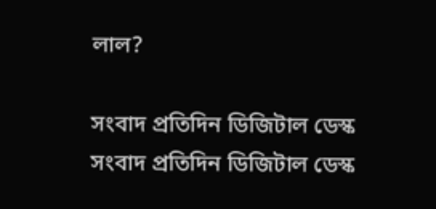লাল?

সংবাদ প্রতিদিন ডিজিটাল ডেস্ক
সংবাদ প্রতিদিন ডিজিটাল ডেস্ক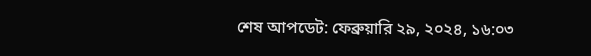শেষ আপডেট: ফেব্রুয়ারি ২৯, ২০২৪, ১৬:০৩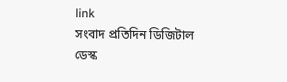link
সংবাদ প্রতিদিন ডিজিটাল ডেস্ক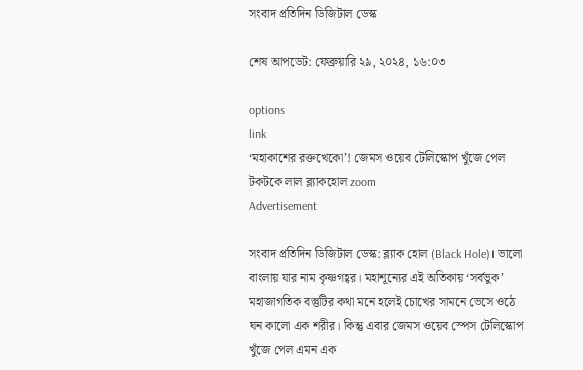সংবাদ প্রতিদিন ডিজিটাল ডেস্ক

শেষ আপডেট: ফেব্রুয়ারি ২৯, ২০২৪, ১৬:০৩

options
link
‘মহাকাশের রক্তখেকো’! জেমস ওয়েব টেলিস্কোপ খুঁজে পেল টকটকে লাল ব্ল্যাকহোল zoom
Advertisement

সংবাদ প্রতিদিন ডিজিটাল ডেস্ক: ব্ল্যাক হোল (Black Hole)। ভালো বাংলায় যার নাম কৃষ্ণগহ্বর। মহাশূন্যের এই অতিকায় ‘সর্বভুক’ মহাজাগতিক বস্তুটির কথা মনে হলেই চোখের সামনে ভেসে ওঠে ঘন কালো এক শরীর। কিন্তু এবার জেমস ওয়েব স্পেস টেলিস্কোপ খুঁজে পেল এমন এক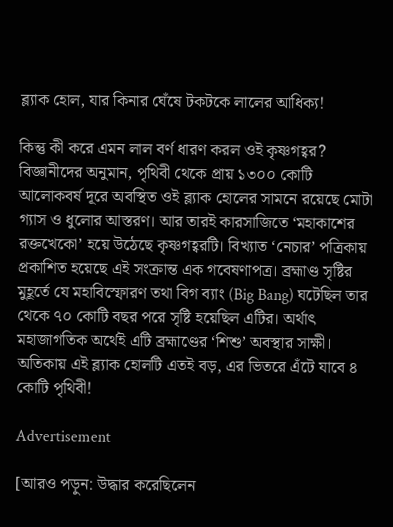ব্ল্যাক হোল, যার কিনার ঘেঁষে টকটকে লালের আধিক্য!

কিন্তু কী করে এমন লাল বর্ণ ধারণ করল ওই কৃষ্ণগহ্বর? বিজ্ঞানীদের অনুমান, পৃথিবী থেকে প্রায় ১৩০০ কোটি আলোকবর্ষ দূরে অবস্থিত ওই ব্ল্যাক হোলের সামনে রয়েছে মোটা গ্যাস ও ধুলোর আস্তরণ। আর তারই কারসাজিতে ‘মহাকাশের রক্তখেকো’ হয়ে উঠেছে কৃষ্ণগহ্বরটি। বিখ্যাত ‘নেচার’ পত্রিকায় প্রকাশিত হয়েছে এই সংক্রান্ত এক গবেষণাপত্র। ব্রহ্মাণ্ড সৃষ্টির মুহূর্তে যে মহাবিস্ফোরণ তথা বিগ ব্যাং (Big Bang) ঘটেছিল তার থেকে ৭০ কোটি বছর পরে সৃষ্টি হয়েছিল এটির। অর্থাৎ মহাজাগতিক অর্থেই এটি ব্রহ্মাণ্ডের ‘শিশু’ অবস্থার সাক্ষী। অতিকায় এই ব্ল্যাক হোলটি এতই বড়, এর ভিতরে এঁটে যাবে ৪ কোটি পৃথিবী!

Advertisement

[আরও পড়ুন: উদ্ধার করেছিলেন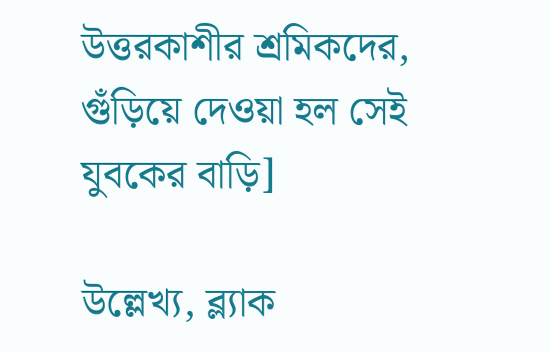উত্তরকাশীর শ্রমিকদের, গুঁড়িয়ে দেওয়া হল সেই যুবকের বাড়ি]

উল্লেখ্য, ব্ল্যাক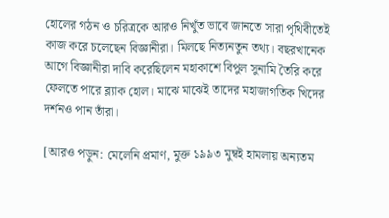হোলের গঠন ও চরিত্রকে আরও নিখুঁত ভাবে জানতে সারা পৃথিবীতেই কাজ করে চলেছেন বিজ্ঞানীরা। মিলছে নিত্যনতুন তথ্য। বছরখানেক আগে বিজ্ঞানীরা দাবি করেছিলেন মহাকাশে বিপুল সুনামি তৈরি করে ফেলতে পারে ব্ল্যাক হোল। মাঝে মাঝেই তাদের মহাজাগতিক খিদের দর্শনও পান তাঁরা।

[আরও পড়ুন: মেলেনি প্রমাণ, মুক্ত ১৯৯৩ মুম্বই হামলায় অন্যতম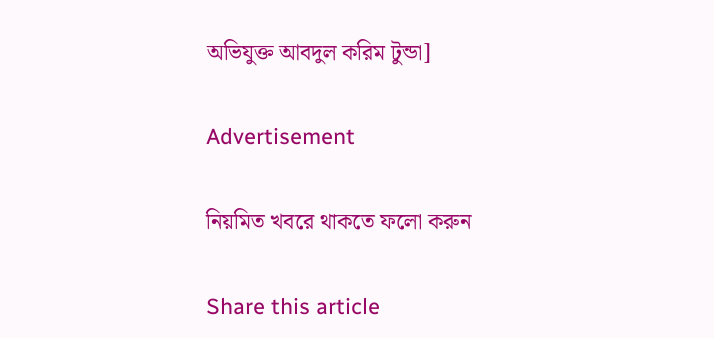অভিযুক্ত আবদুল করিম টুন্ডা]

Advertisement

নিয়মিত খবরে থাকতে ফলো করুন

Share this article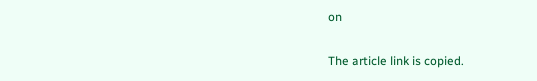on

The article link is copied.